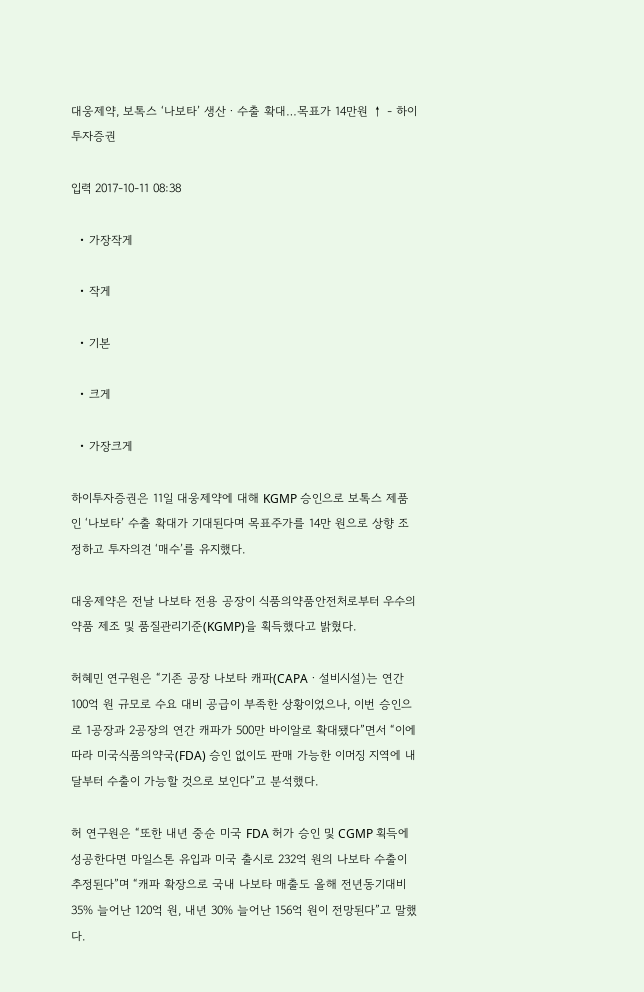대웅제약, 보톡스 ‘나보타’ 생산ㆍ수출 확대…목표가 14만원 ↑ - 하이투자증권

입력 2017-10-11 08:38

  • 가장작게

  • 작게

  • 기본

  • 크게

  • 가장크게

하이투자증권은 11일 대웅제약에 대해 KGMP 승인으로 보톡스 제품인 ‘나보타’ 수출 확대가 기대된다며 목표주가를 14만 원으로 상향 조정하고 투자의견 ‘매수’를 유지했다.

대웅제약은 전날 나보타 전용 공장이 식품의약품안전처로부터 우수의약품 제조 및 품질관리기준(KGMP)을 획득했다고 밝혔다.

허혜민 연구원은 “기존 공장 나보타 캐파(CAPAㆍ설비시설)는 연간 100억 원 규모로 수요 대비 공급이 부족한 상황이었으나, 이번 승인으로 1공장과 2공장의 연간 캐파가 500만 바이알로 확대됐다”면서 “이에 따라 미국식품의약국(FDA) 승인 없이도 판매 가능한 이머징 지역에 내달부터 수출이 가능할 것으로 보인다”고 분석했다.

허 연구원은 “또한 내년 중순 미국 FDA 허가 승인 및 CGMP 획득에 성공한다면 마일스톤 유입과 미국 출시로 232억 원의 나보타 수출이 추정된다”며 “캐파 확장으로 국내 나보타 매출도 올해 전년동기대비 35% 늘어난 120억 원, 내년 30% 늘어난 156억 원이 전망된다”고 말했다.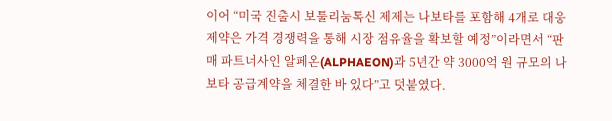이어 “미국 진출시 보툴리눔톡신 제제는 나보타를 포함해 4개로 대웅제약은 가격 경쟁력을 통해 시장 점유율을 확보할 예정”이라면서 “판매 파트너사인 알페온(ALPHAEON)과 5년간 약 3000억 원 규모의 나보타 공급계약을 체결한 바 있다”고 덧붙였다.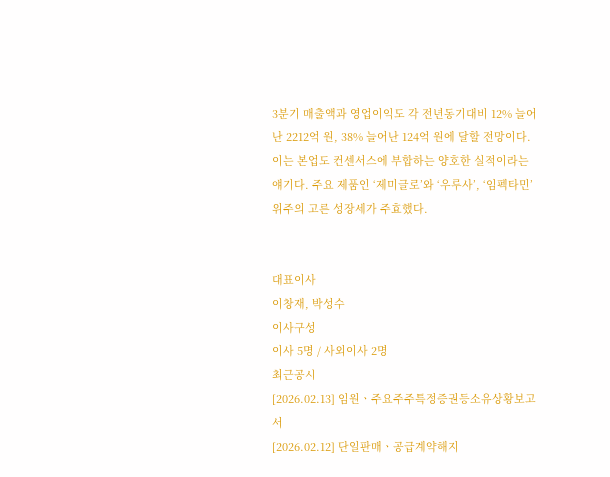3분기 매출액과 영업이익도 각 전년동기대비 12% 늘어난 2212억 원, 38% 늘어난 124억 원에 달할 전망이다. 이는 본업도 컨센서스에 부합하는 양호한 실적이라는 얘기다. 주요 제품인 ‘제미글로’와 ‘우루사’, ‘임펙타민’ 위주의 고른 성장세가 주효했다.


대표이사
이창재, 박성수
이사구성
이사 5명 / 사외이사 2명
최근공시
[2026.02.13] 임원ㆍ주요주주특정증권등소유상황보고서
[2026.02.12] 단일판매ㆍ공급계약해지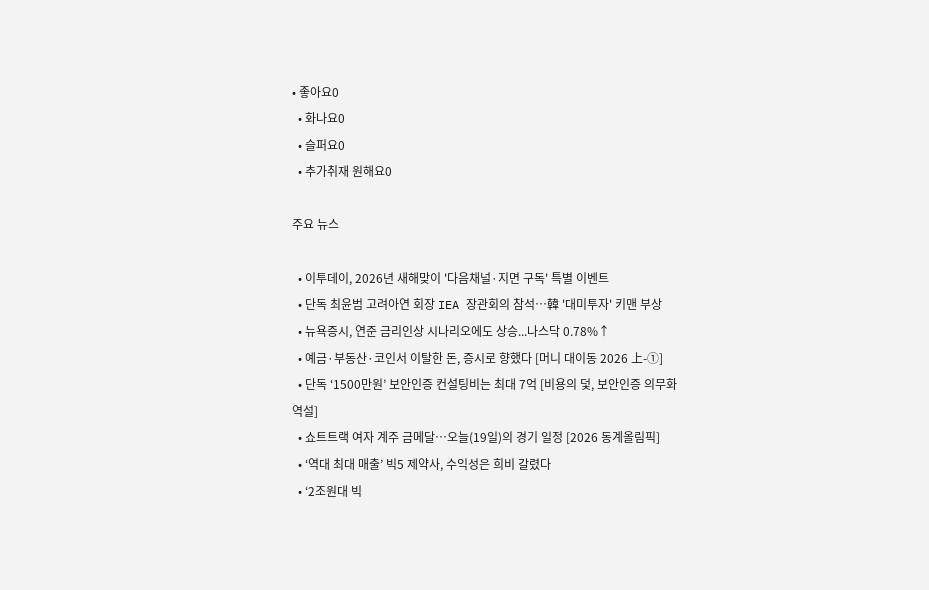• 좋아요0
  • 화나요0
  • 슬퍼요0
  • 추가취재 원해요0

주요 뉴스

  • 이투데이, 2026년 새해맞이 '다음채널·지면 구독' 특별 이벤트
  • 단독 최윤범 고려아연 회장 IEA 장관회의 참석…韓 '대미투자' 키맨 부상
  • 뉴욕증시, 연준 금리인상 시나리오에도 상승...나스닥 0.78%↑
  • 예금·부동산·코인서 이탈한 돈, 증시로 향했다 [머니 대이동 2026 上-①]
  • 단독 ‘1500만원’ 보안인증 컨설팅비는 최대 7억 [비용의 덫, 보안인증 의무화 역설]
  • 쇼트트랙 여자 계주 금메달…오늘(19일)의 경기 일정 [2026 동계올림픽]
  • ‘역대 최대 매출’ 빅5 제약사, 수익성은 희비 갈렸다
  • ‘2조원대 빅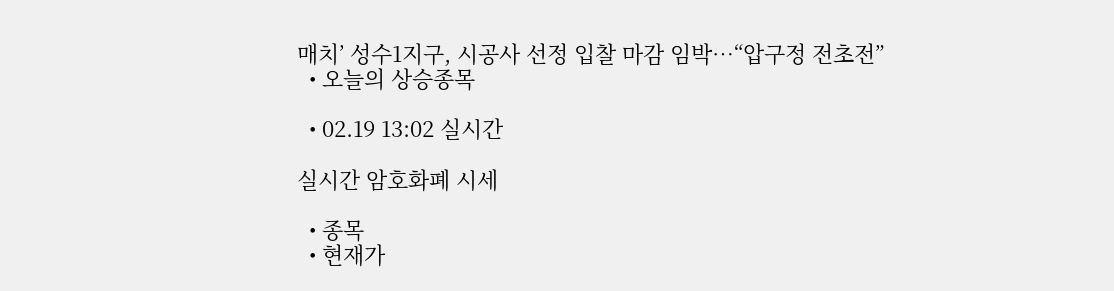매치’ 성수1지구, 시공사 선정 입찰 마감 임박…“압구정 전초전”
  • 오늘의 상승종목

  • 02.19 13:02 실시간

실시간 암호화폐 시세

  • 종목
  • 현재가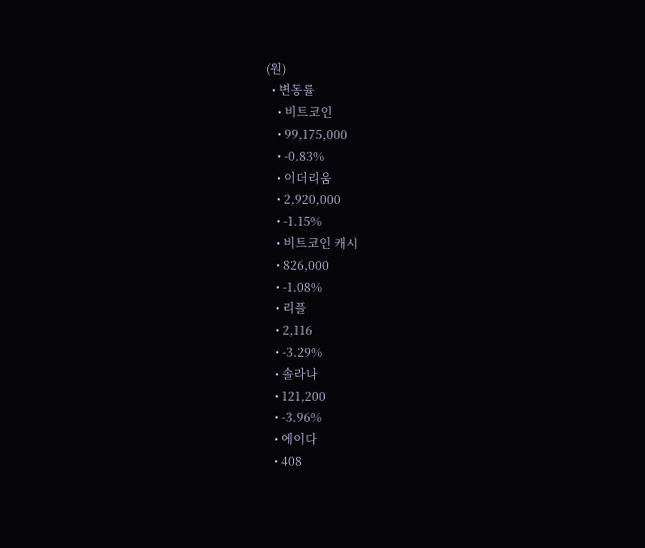(원)
  • 변동률
    • 비트코인
    • 99,175,000
    • -0.83%
    • 이더리움
    • 2,920,000
    • -1.15%
    • 비트코인 캐시
    • 826,000
    • -1.08%
    • 리플
    • 2,116
    • -3.29%
    • 솔라나
    • 121,200
    • -3.96%
    • 에이다
    • 408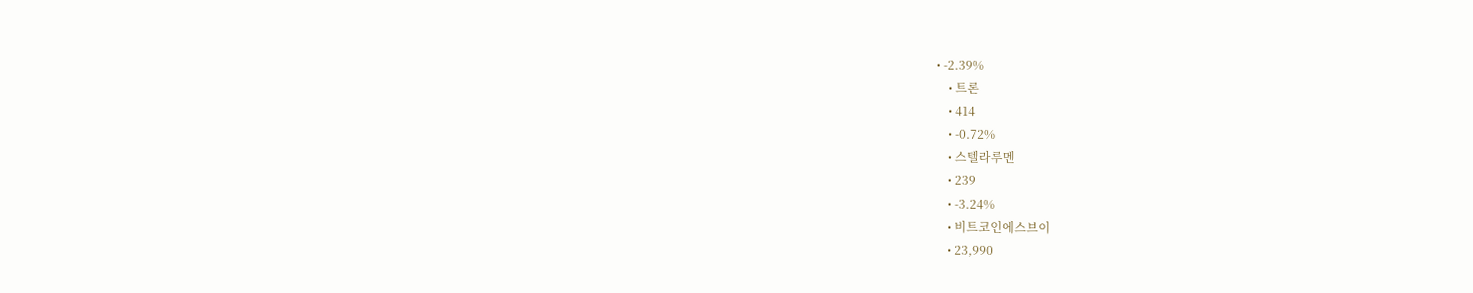• -2.39%
    • 트론
    • 414
    • -0.72%
    • 스텔라루멘
    • 239
    • -3.24%
    • 비트코인에스브이
    • 23,990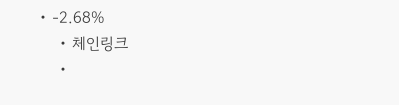• -2.68%
    • 체인링크
    •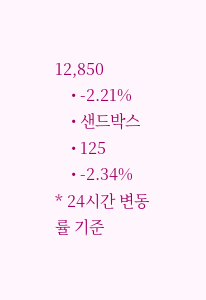12,850
    • -2.21%
    • 샌드박스
    • 125
    • -2.34%
* 24시간 변동률 기준